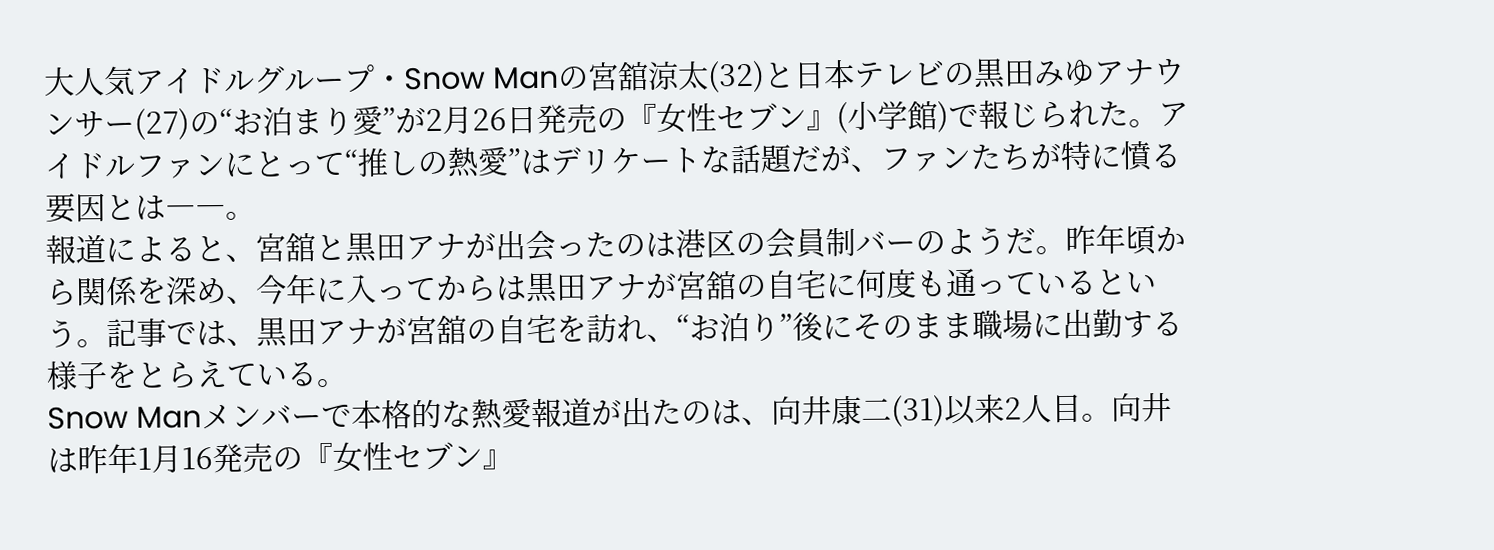大人気アイドルグループ・Snow Manの宮舘涼太(32)と日本テレビの黒田みゆアナウンサー(27)の“お泊まり愛”が2月26日発売の『女性セブン』(小学館)で報じられた。アイドルファンにとって“推しの熱愛”はデリケートな話題だが、ファンたちが特に憤る要因とは――。
報道によると、宮舘と黒田アナが出会ったのは港区の会員制バーのようだ。昨年頃から関係を深め、今年に入ってからは黒田アナが宮舘の自宅に何度も通っているという。記事では、黒田アナが宮舘の自宅を訪れ、“お泊り”後にそのまま職場に出勤する様子をとらえている。
Snow Manメンバーで本格的な熱愛報道が出たのは、向井康二(31)以来2人目。向井は昨年1月16発売の『女性セブン』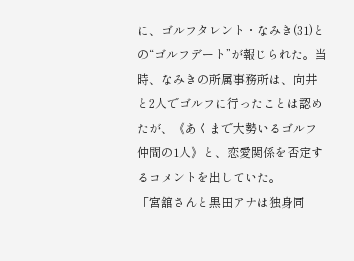に、ゴルフタレント・なみき(31)との“ゴルフデート”が報じられた。当時、なみきの所属事務所は、向井と2人でゴルフに行ったことは認めたが、《あくまで大勢いるゴルフ仲間の1人》と、恋愛関係を否定するコメントを出していた。
「宮舘さんと黒田アナは独身同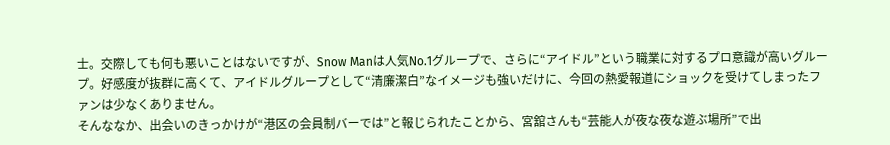士。交際しても何も悪いことはないですが、Snow Manは人気No.1グループで、さらに“アイドル”という職業に対するプロ意識が高いグループ。好感度が抜群に高くて、アイドルグループとして“清廉潔白”なイメージも強いだけに、今回の熱愛報道にショックを受けてしまったファンは少なくありません。
そんななか、出会いのきっかけが“港区の会員制バーでは”と報じられたことから、宮舘さんも“芸能人が夜な夜な遊ぶ場所”で出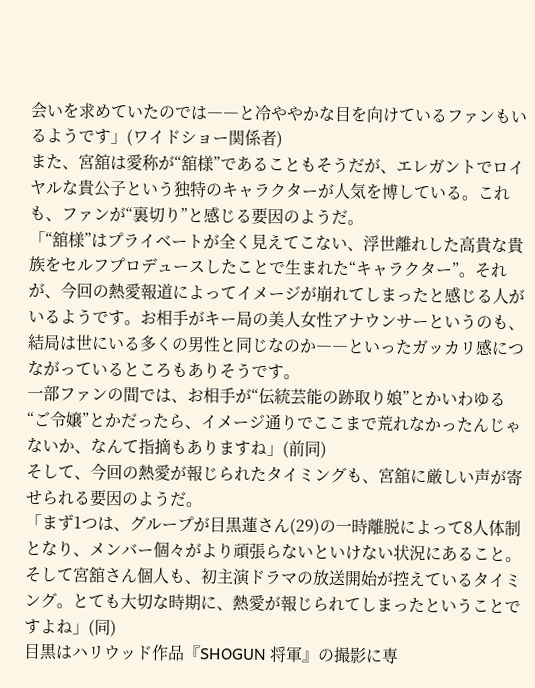会いを求めていたのでは――と冷ややかな目を向けているファンもいるようです」(ワイドショー関係者)
また、宮舘は愛称が“舘様”であることもそうだが、エレガントでロイヤルな貴公子という独特のキャラクターが人気を博している。これも、ファンが“裏切り”と感じる要因のようだ。
「“舘様”はプライベートが全く見えてこない、浮世離れした高貴な貴族をセルフプロデュースしたことで生まれた“キャラクター”。それが、今回の熱愛報道によってイメージが崩れてしまったと感じる人がいるようです。お相手がキー局の美人女性アナウンサーというのも、結局は世にいる多くの男性と同じなのか――といったガッカリ感につながっているところもありそうです。
一部ファンの間では、お相手が“伝統芸能の跡取り娘”とかいわゆる“ご令嬢”とかだったら、イメージ通りでここまで荒れなかったんじゃないか、なんて指摘もありますね」(前同)
そして、今回の熱愛が報じられたタイミングも、宮舘に厳しい声が寄せられる要因のようだ。
「まず1つは、グループが目黒蓮さん(29)の一時離脱によって8人体制となり、メンバー個々がより頑張らないといけない状況にあること。そして宮舘さん個人も、初主演ドラマの放送開始が控えているタイミング。とても大切な時期に、熱愛が報じられてしまったということですよね」(同)
目黒はハリウッド作品『SHOGUN 将軍』の撮影に専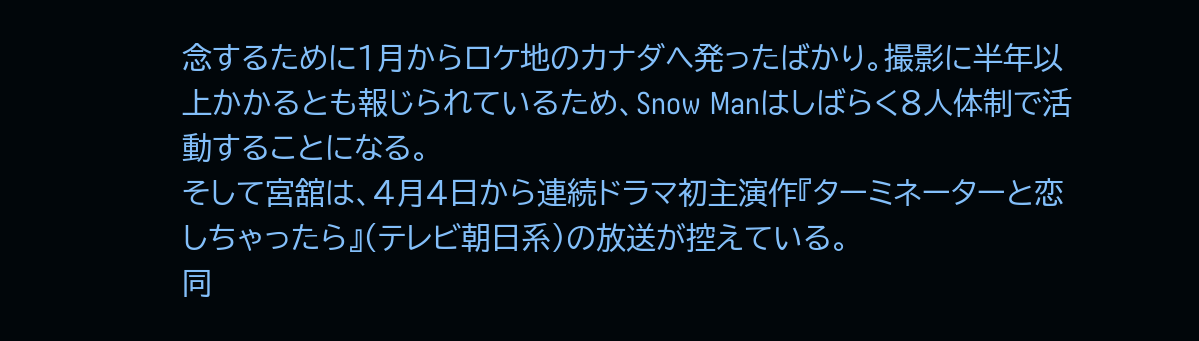念するために1月からロケ地のカナダへ発ったばかり。撮影に半年以上かかるとも報じられているため、Snow Manはしばらく8人体制で活動することになる。
そして宮舘は、4月4日から連続ドラマ初主演作『ターミネーターと恋しちゃったら』(テレビ朝日系)の放送が控えている。
同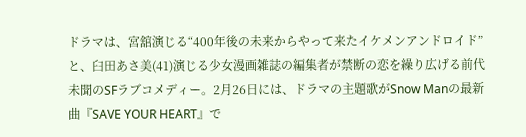ドラマは、宮舘演じる“400年後の未来からやって来たイケメンアンドロイド”と、臼田あさ美(41)演じる少女漫画雑誌の編集者が禁断の恋を繰り広げる前代未聞のSFラブコメディー。2月26日には、ドラマの主題歌がSnow Manの最新曲『SAVE YOUR HEART』で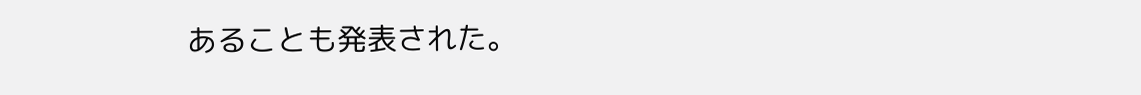あることも発表された。